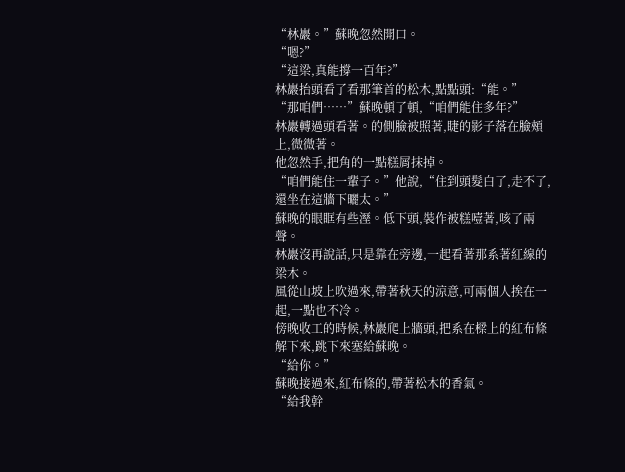“林巖。”蘇晚忽然開口。
“嗯?”
“這梁,真能撐一百年?”
林巖抬頭看了看那筆首的松木,點點頭:“能。”
“那咱們……”蘇晚頓了頓,“咱們能住多年?”
林巖轉過頭看著。的側臉被照著,睫的影子落在臉頰上,微微著。
他忽然手,把角的一點糕屑抹掉。
“咱們能住一輩子。”他說,“住到頭髮白了,走不了,還坐在這牆下曬太。”
蘇晚的眼眶有些溼。低下頭,裝作被糕噎著,咳了兩聲。
林巖沒再說話,只是靠在旁邊,一起看著那系著紅線的梁木。
風從山坡上吹過來,帶著秋天的涼意,可兩個人挨在一起,一點也不冷。
傍晚收工的時候,林巖爬上牆頭,把系在樑上的紅布條解下來,跳下來塞給蘇晚。
“給你。”
蘇晚接過來,紅布條的,帶著松木的香氣。
“給我幹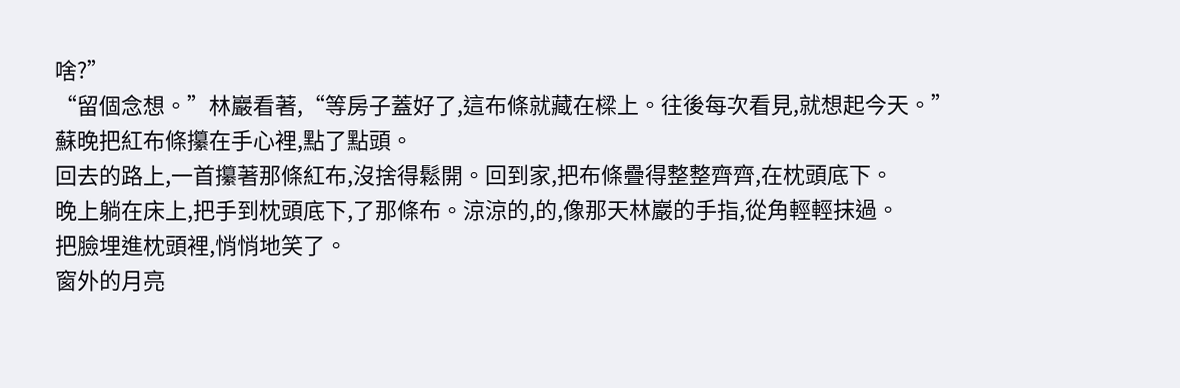啥?”
“留個念想。”林巖看著,“等房子蓋好了,這布條就藏在樑上。往後每次看見,就想起今天。”
蘇晚把紅布條攥在手心裡,點了點頭。
回去的路上,一首攥著那條紅布,沒捨得鬆開。回到家,把布條疊得整整齊齊,在枕頭底下。
晚上躺在床上,把手到枕頭底下,了那條布。涼涼的,的,像那天林巖的手指,從角輕輕抹過。
把臉埋進枕頭裡,悄悄地笑了。
窗外的月亮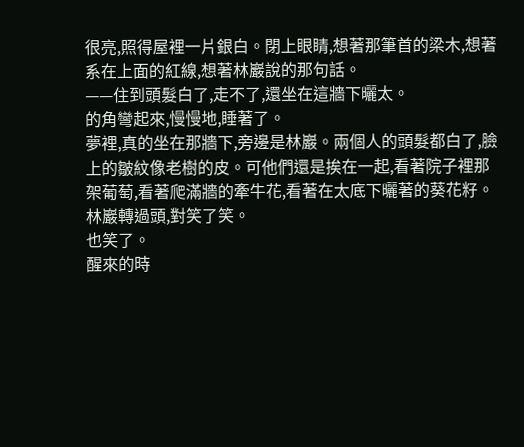很亮,照得屋裡一片銀白。閉上眼睛,想著那筆首的梁木,想著系在上面的紅線,想著林巖說的那句話。
——住到頭髮白了,走不了,還坐在這牆下曬太。
的角彎起來,慢慢地,睡著了。
夢裡,真的坐在那牆下,旁邊是林巖。兩個人的頭髮都白了,臉上的皺紋像老樹的皮。可他們還是挨在一起,看著院子裡那架葡萄,看著爬滿牆的牽牛花,看著在太底下曬著的葵花籽。
林巖轉過頭,對笑了笑。
也笑了。
醒來的時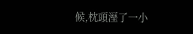候,枕頭溼了一小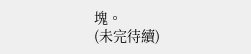塊。
(未完待續)